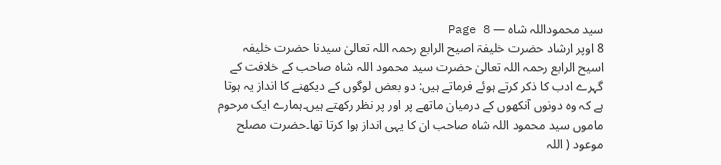سید محموداللہ شاہ — Page 8
8 اوپر ارشاد حضرت خلیفۃ اصیح الرابع رحمہ اللہ تعالیٰ سیدنا حضرت خلیفہ اسیح الرابع رحمہ اللہ تعالیٰ حضرت سید محمود اللہ شاہ صاحب کے خلافت کے گہرے ادب کا ذکر کرتے ہوئے فرماتے ہیں: دو بعض لوگوں کے دیکھنے کا انداز یہ ہوتا ہے کہ وہ دونوں آنکھوں کے درمیان ماتھے پر اور پر نظر رکھتے ہیں۔ہمارے ایک مرحوم ماموں سید محمود اللہ شاہ صاحب ان کا یہی انداز ہوا کرتا تھا۔حضرت مصلح موعود ( اللہ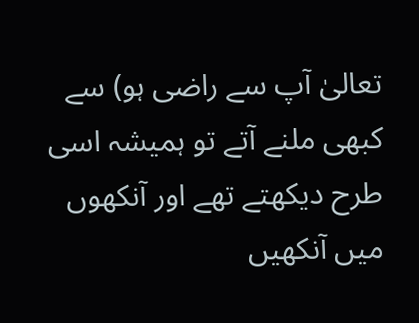تعالیٰ آپ سے راضی ہو) سے کبھی ملنے آتے تو ہمیشہ اسی طرح دیکھتے تھے اور آنکھوں میں آنکھیں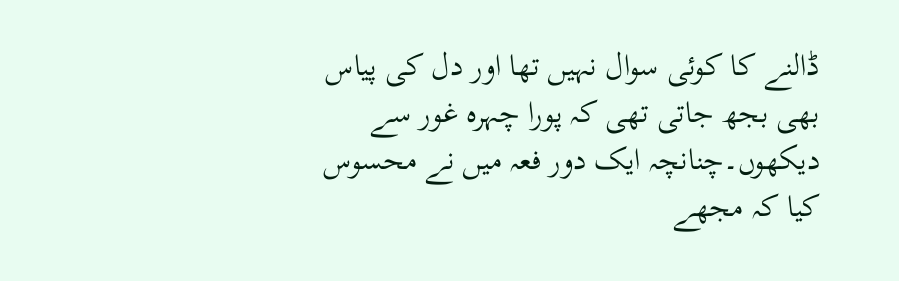ڈالنے کا کوئی سوال نہیں تھا اور دل کی پیاس بھی بجھ جاتی تھی کہ پورا چہرہ غور سے دیکھوں۔چنانچہ ایک دور فعہ میں نے محسوس کیا کہ مجھے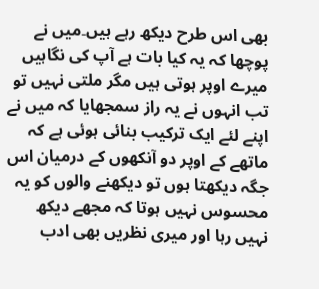بھی اس طرح دیکھ رہے ہیں۔میں نے پوچھا کہ یہ کیا بات ہے آپ کی نگاہیں میرے اوپر ہوتی ہیں مگر ملتی نہیں تو تب انہوں نے یہ راز سمجھایا کہ میں نے اپنے لئے ایک ترکیب بنائی ہوئی ہے کہ ماتھے کے اوپر دو آنکھوں کے درمیان اس جگہ دیکھتا ہوں تو دیکھنے والوں کو یہ محسوس نہیں ہوتا کہ مجھے دیکھ نہیں رہا اور میری نظریں بھی ادب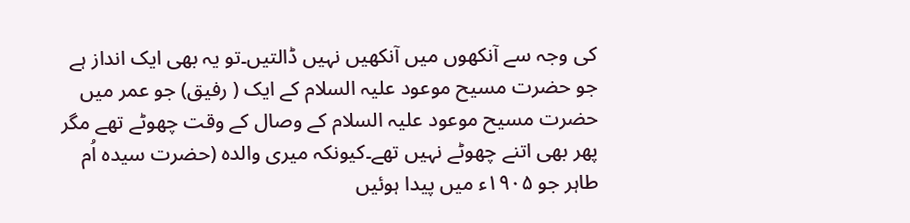کی وجہ سے آنکھوں میں آنکھیں نہیں ڈالتیں۔تو یہ بھی ایک انداز ہے جو حضرت مسیح موعود علیہ السلام کے ایک ( رفیق) جو عمر میں حضرت مسیح موعود علیہ السلام کے وصال کے وقت چھوٹے تھے مگر پھر بھی اتنے چھوٹے نہیں تھے۔کیونکہ میری والدہ (حضرت سیدہ اُم طاہر جو ۱۹۰۵ء میں پیدا ہوئیں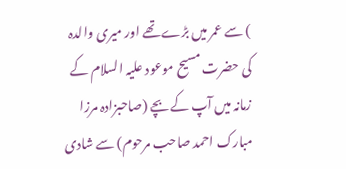) سے عمر میں بڑے تھے اور میری والدہ کی حضرت مسیح موعود علیہ السلام کے زمانہ میں آپ کے بچے (صاحبزادہ مرزا مبارک احمد صاحب مرحوم) سے شادی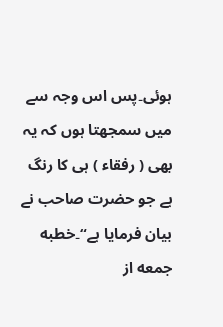ہوئی۔پس اس وجہ سے میں سمجھتا ہوں کہ یہ بھی ( رفقاء ) ہی کا رنگ ہے جو حضرت صاحب نے بیان فرمایا ہے“۔خطبه جمعه از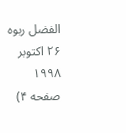الفضل ربوه ۲۶ اکتوبر ۱۹۹۸ صفحه ۴)